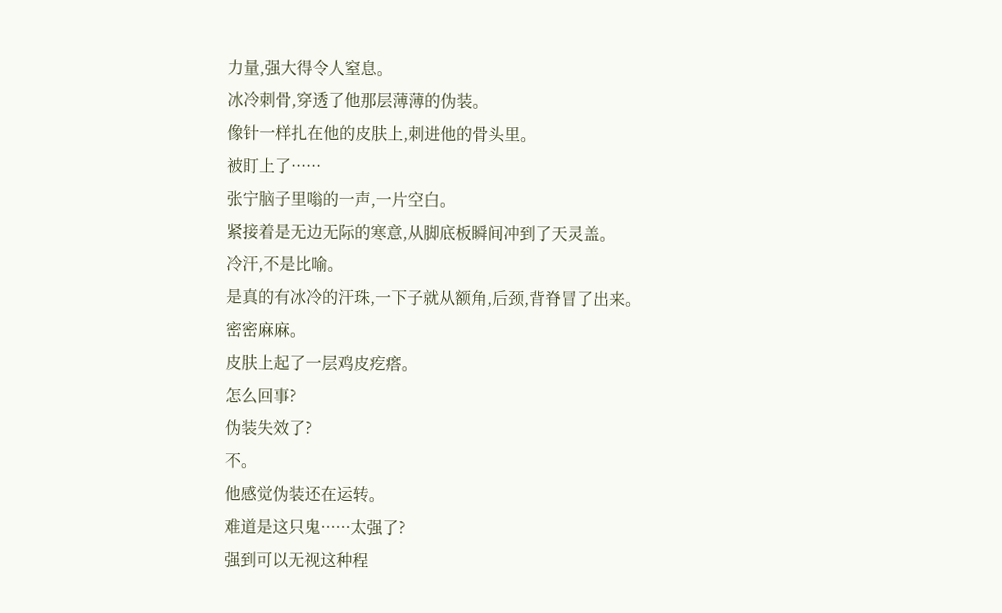力量,强大得令人窒息。
冰冷刺骨,穿透了他那层薄薄的伪装。
像针一样扎在他的皮肤上,刺进他的骨头里。
被盯上了······
张宁脑子里嗡的一声,一片空白。
紧接着是无边无际的寒意,从脚底板瞬间冲到了天灵盖。
冷汗,不是比喻。
是真的有冰冷的汗珠,一下子就从额角,后颈,背脊冒了出来。
密密麻麻。
皮肤上起了一层鸡皮疙瘩。
怎么回事?
伪装失效了?
不。
他感觉伪装还在运转。
难道是这只鬼······太强了?
强到可以无视这种程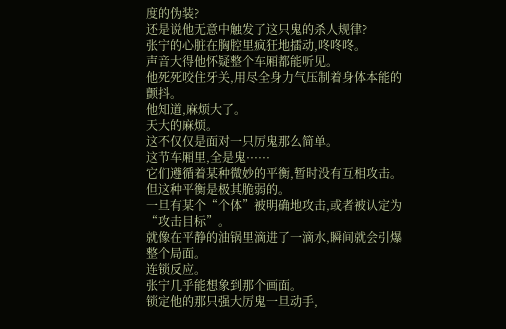度的伪装?
还是说他无意中触发了这只鬼的杀人规律?
张宁的心脏在胸腔里疯狂地擂动,咚咚咚。
声音大得他怀疑整个车厢都能听见。
他死死咬住牙关,用尽全身力气压制着身体本能的颤抖。
他知道,麻烦大了。
天大的麻烦。
这不仅仅是面对一只厉鬼那么简单。
这节车厢里,全是鬼······
它们遵循着某种微妙的平衡,暂时没有互相攻击。
但这种平衡是极其脆弱的。
一旦有某个“个体”被明确地攻击,或者被认定为“攻击目标”。
就像在平静的油锅里滴进了一滴水,瞬间就会引爆整个局面。
连锁反应。
张宁几乎能想象到那个画面。
锁定他的那只强大厉鬼一旦动手,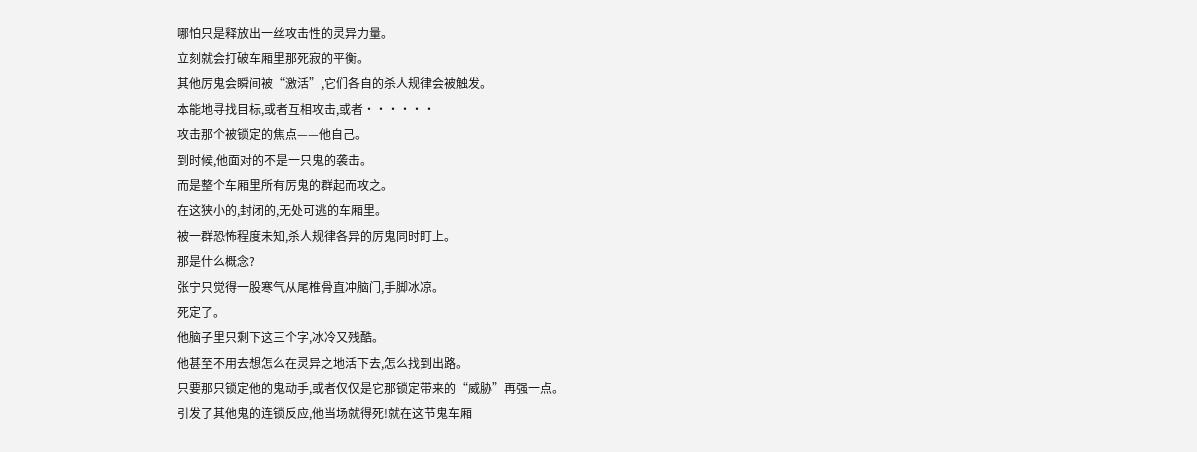哪怕只是释放出一丝攻击性的灵异力量。
立刻就会打破车厢里那死寂的平衡。
其他厉鬼会瞬间被“激活”,它们各自的杀人规律会被触发。
本能地寻找目标,或者互相攻击,或者······
攻击那个被锁定的焦点——他自己。
到时候,他面对的不是一只鬼的袭击。
而是整个车厢里所有厉鬼的群起而攻之。
在这狭小的,封闭的,无处可逃的车厢里。
被一群恐怖程度未知,杀人规律各异的厉鬼同时盯上。
那是什么概念?
张宁只觉得一股寒气从尾椎骨直冲脑门,手脚冰凉。
死定了。
他脑子里只剩下这三个字,冰冷又残酷。
他甚至不用去想怎么在灵异之地活下去,怎么找到出路。
只要那只锁定他的鬼动手,或者仅仅是它那锁定带来的“威胁”再强一点。
引发了其他鬼的连锁反应,他当场就得死!就在这节鬼车厢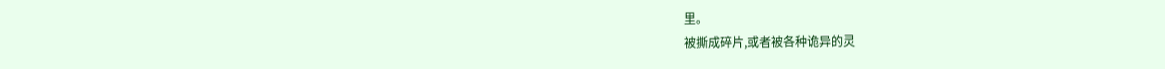里。
被撕成碎片,或者被各种诡异的灵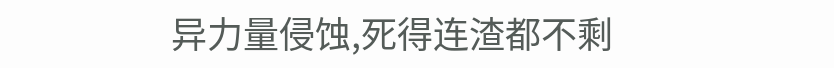异力量侵蚀,死得连渣都不剩